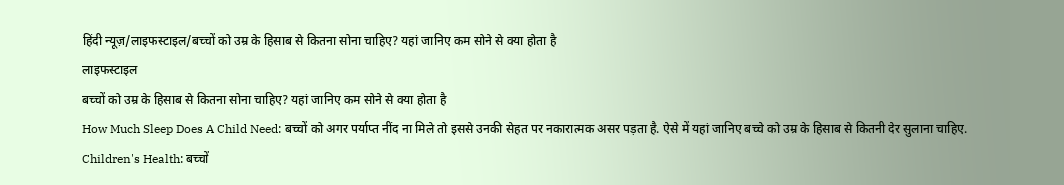हिंदी न्यूज़/लाइफस्टाइल/बच्चों को उम्र के हिसाब से कितना सोना चाहिए? यहां जानिए कम सोने से क्या होता है
लाइफस्टाइल
बच्चों को उम्र के हिसाब से कितना सोना चाहिए? यहां जानिए कम सोने से क्या होता है
How Much Sleep Does A Child Need: बच्चों को अगर पर्याप्त नींद ना मिले तो इससे उनकी सेहत पर नकारात्मक असर पड़ता है. ऐसे में यहां जानिए बच्चे को उम्र के हिसाब से कितनी देर सुलाना चाहिए.
Children's Health: बच्चों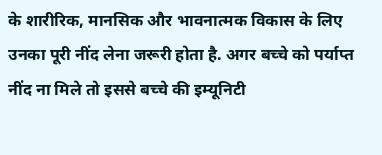के शारीरिक, मानसिक और भावनात्मक विकास के लिए उनका पूरी नींद लेना जरूरी होता है. अगर बच्चे को पर्याप्त नींद ना मिले तो इससे बच्चे की इम्यूनिटी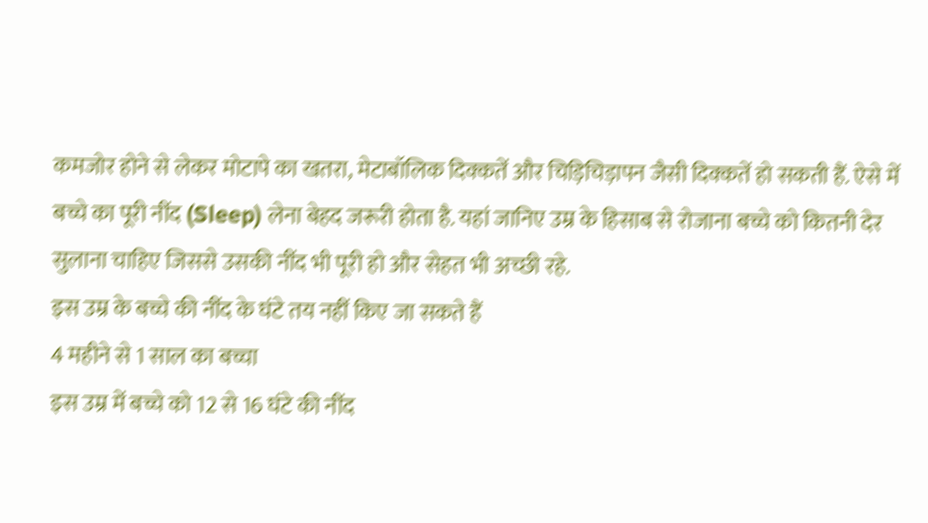कमजोर होने से लेकर मोटापे का खतरा, मेटाबॉलिक दिक्कतें और चिड़िचिड़ापन जैसी दिक्कतें हो सकती हैं. ऐसे में बच्चे का पूरी नींद (Sleep) लेना बेहद जरूरी होता है. यहां जानिए उम्र के हिसाब से रोजाना बच्चे को कितनी देर सुलाना चाहिए जिससे उसकी नींद भी पूरी हो और सेहत भी अच्छी रहे.
इस उम्र के बच्चे की नींद के घंटे तय नहीं किए जा सकते हैं
4 महीने से 1 साल का बच्चा
इस उम्र में बच्चे को 12 से 16 घंटे की नींद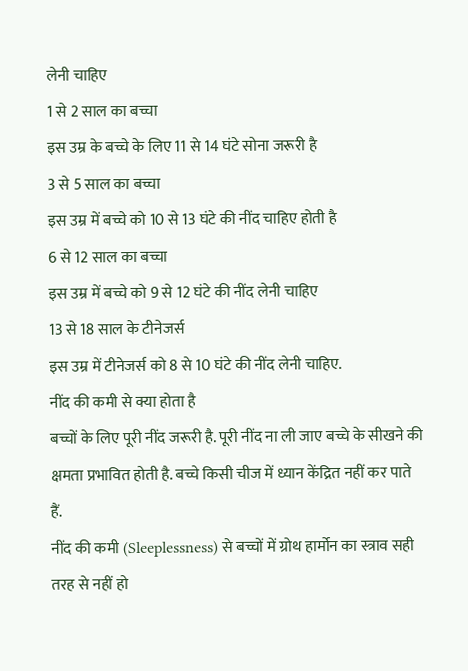लेनी चाहिए
1 से 2 साल का बच्चा
इस उम्र के बच्चे के लिए 11 से 14 घंटे सोना जरूरी है
3 से 5 साल का बच्चा
इस उम्र में बच्चे को 10 से 13 घंटे की नींद चाहिए होती है
6 से 12 साल का बच्चा
इस उम्र में बच्चे को 9 से 12 घंटे की नींद लेनी चाहिए
13 से 18 साल के टीनेजर्स
इस उम्र में टीनेजर्स को 8 से 10 घंटे की नींद लेनी चाहिए.
नींद की कमी से क्या होता है
बच्चों के लिए पूरी नींद जरूरी है. पूरी नींद ना ली जाए बच्चे के सीखने की क्षमता प्रभावित होती है. बच्चे किसी चीज में ध्यान केंद्रित नहीं कर पाते हैं.
नींद की कमी (Sleeplessness) से बच्चों में ग्रोथ हार्मोन का स्त्राव सही तरह से नहीं हो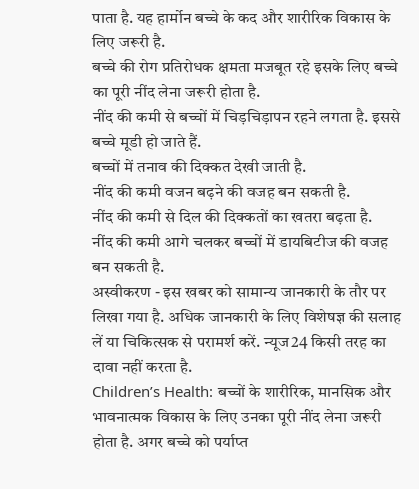पाता है. यह हार्मोन बच्चे के कद और शारीरिक विकास के लिए जरूरी है.
बच्चे की रोग प्रतिरोधक क्षमता मजबूत रहे इसके लिए बच्चे का पूरी नींद लेना जरूरी होता है.
नींद की कमी से बच्चों में चिड़चिड़ापन रहने लगता है. इससे बच्चे मूडी हो जाते हैं.
बच्चों में तनाव की दिक्कत देखी जाती है.
नींद की कमी वजन बढ़ने की वजह बन सकती है.
नींद की कमी से दिल की दिक्कतों का खतरा बढ़ता है.
नींद की कमी आगे चलकर बच्चों में डायबिटीज की वजह बन सकती है.
अस्वीकरण - इस खबर को सामान्य जानकारी के तौर पर लिखा गया है. अधिक जानकारी के लिए विशेषज्ञ की सलाह लें या चिकित्सक से परामर्श करें. न्यूज24 किसी तरह का दावा नहीं करता है.
Children’s Health: बच्चों के शारीरिक, मानसिक और भावनात्मक विकास के लिए उनका पूरी नींद लेना जरूरी होता है. अगर बच्चे को पर्याप्त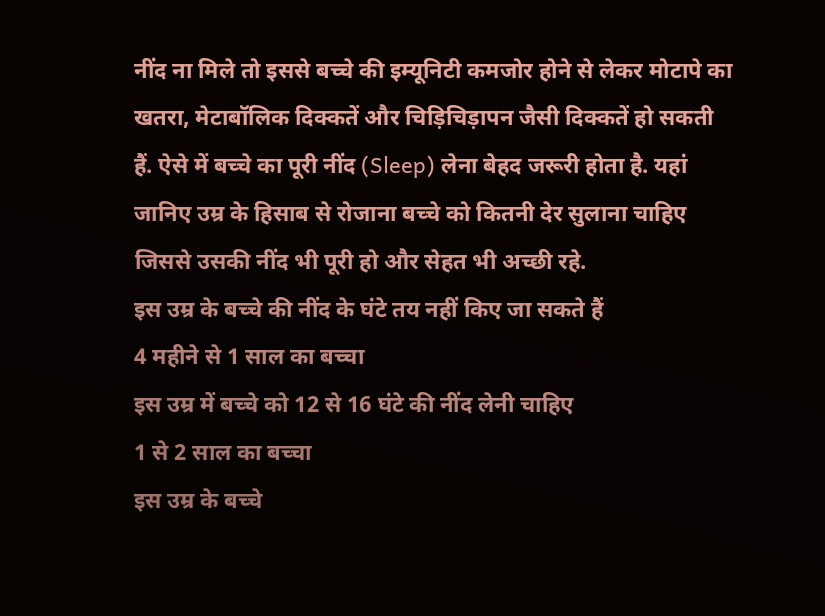नींद ना मिले तो इससे बच्चे की इम्यूनिटी कमजोर होने से लेकर मोटापे का खतरा, मेटाबॉलिक दिक्कतें और चिड़िचिड़ापन जैसी दिक्कतें हो सकती हैं. ऐसे में बच्चे का पूरी नींद (Sleep) लेना बेहद जरूरी होता है. यहां जानिए उम्र के हिसाब से रोजाना बच्चे को कितनी देर सुलाना चाहिए जिससे उसकी नींद भी पूरी हो और सेहत भी अच्छी रहे.
इस उम्र के बच्चे की नींद के घंटे तय नहीं किए जा सकते हैं
4 महीने से 1 साल का बच्चा
इस उम्र में बच्चे को 12 से 16 घंटे की नींद लेनी चाहिए
1 से 2 साल का बच्चा
इस उम्र के बच्चे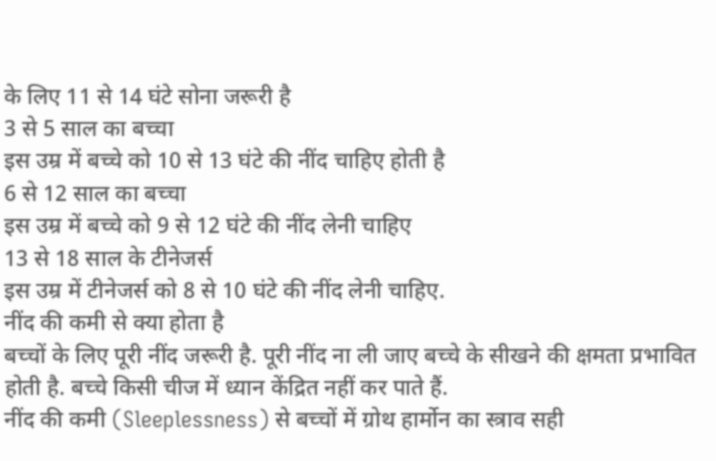के लिए 11 से 14 घंटे सोना जरूरी है
3 से 5 साल का बच्चा
इस उम्र में बच्चे को 10 से 13 घंटे की नींद चाहिए होती है
6 से 12 साल का बच्चा
इस उम्र में बच्चे को 9 से 12 घंटे की नींद लेनी चाहिए
13 से 18 साल के टीनेजर्स
इस उम्र में टीनेजर्स को 8 से 10 घंटे की नींद लेनी चाहिए.
नींद की कमी से क्या होता है
बच्चों के लिए पूरी नींद जरूरी है. पूरी नींद ना ली जाए बच्चे के सीखने की क्षमता प्रभावित होती है. बच्चे किसी चीज में ध्यान केंद्रित नहीं कर पाते हैं.
नींद की कमी (Sleeplessness) से बच्चों में ग्रोथ हार्मोन का स्त्राव सही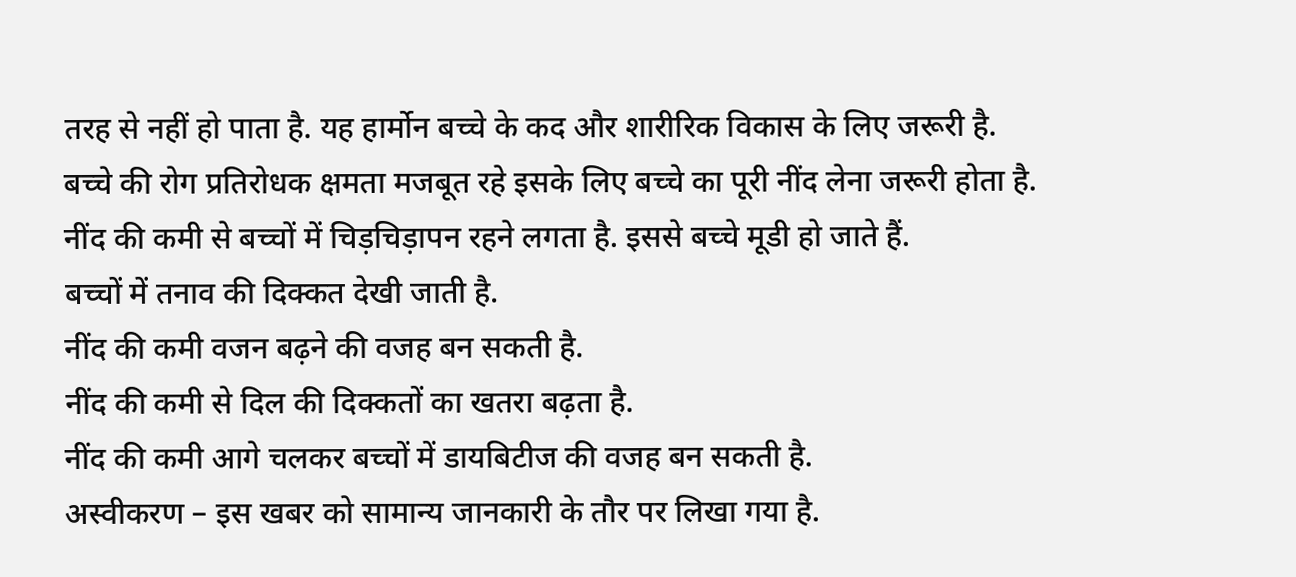तरह से नहीं हो पाता है. यह हार्मोन बच्चे के कद और शारीरिक विकास के लिए जरूरी है.
बच्चे की रोग प्रतिरोधक क्षमता मजबूत रहे इसके लिए बच्चे का पूरी नींद लेना जरूरी होता है.
नींद की कमी से बच्चों में चिड़चिड़ापन रहने लगता है. इससे बच्चे मूडी हो जाते हैं.
बच्चों में तनाव की दिक्कत देखी जाती है.
नींद की कमी वजन बढ़ने की वजह बन सकती है.
नींद की कमी से दिल की दिक्कतों का खतरा बढ़ता है.
नींद की कमी आगे चलकर बच्चों में डायबिटीज की वजह बन सकती है.
अस्वीकरण – इस खबर को सामान्य जानकारी के तौर पर लिखा गया है.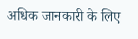अधिक जानकारी के लिए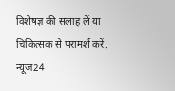विशेषज्ञ की सलाह लें या चिकित्सक से परामर्श करें. न्यूज24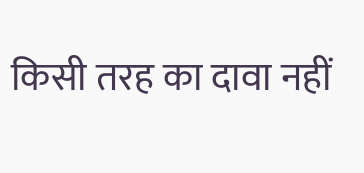किसी तरह का दावा नहीं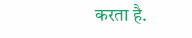करता है.